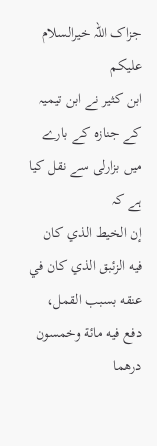جزاک اللہ خیرالسلام علیکم
ابن کثیر نے ابن تیمیہ کے جنازہ کے بارے میں بزارلی سے نقل کیا ہے کہ
إن الخيط الذي كان فيه الزئبق الذي كان في عنقه بسبب القمل، دفع فيه مائة وخمسون درهما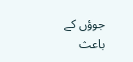جوؤں کے باعث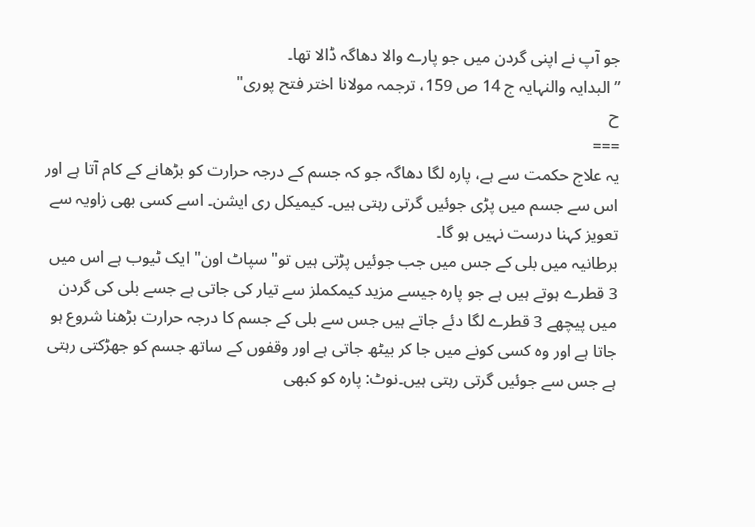جو آپ نے اپنی گردن میں جو پارے والا دھاگہ ڈالا تھا۔
”البدایہ والنہایہ ج 14 ص 159، ترجمہ مولانا اختر فتح پوری"
ح
===
یہ علاج حکمت سے ہے، پارہ لگا دھاگہ جو کہ جسم کے درجہ حرارت کو بڑھانے کے کام آتا ہے اور اس سے جسم میں پڑی جوئیں گرتی رہتی ہیں۔ کیمیکل ری ایشن۔ اسے کسی بھی زاویہ سے تعویز کہنا درست نہیں ہو گا۔
برطانیہ میں بلی کے جس میں جب جوئیں پڑتی ہیں تو"سپاٹ اون" ایک ٹیوب ہے اس میں 3 قطرے ہوتے ہیں ہے جو پارہ جیسے مزید کیمکملز سے تیار کی جاتی ہے جسے بلی کی گردن میں پیچھے 3 قطرے لگا دئے جاتے ہیں جس سے بلی کے جسم کا درجہ حرارت بڑھنا شروع ہو جاتا ہے اور وہ کسی کونے میں جا کر بیٹھ جاتی ہے اور وقفوں کے ساتھ جسم کو جھڑکتی رہتی ہے جس سے جوئیں گرتی رہتی ہیں۔نوٹ: پارہ کو کبھی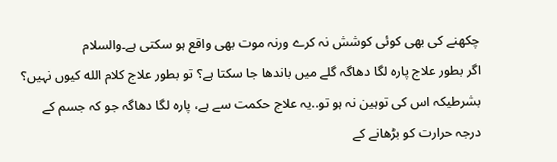چکھنے کی بھی کوئی کوشش نہ کرے ورنہ موت بھی واقع ہو سکتی ہے۔والسلام
اگر بطور علاج پارہ لگا دھاگہ گلے میں باندھا جا سکتا ہے؟ تو بطور علاج کلام الله کیوں نہیں؟ بشرطیکہ اس کی توہین نہ ہو تو..یہ علاج حکمت سے ہے، پارہ لگا دھاگہ جو کہ جسم کے درجہ حرارت کو بڑھانے کے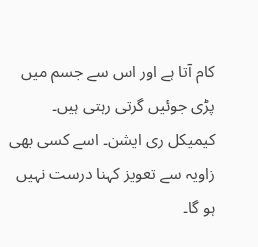کام آتا ہے اور اس سے جسم میں پڑی جوئیں گرتی رہتی ہیں۔ کیمیکل ری ایشن۔ اسے کسی بھی زاویہ سے تعویز کہنا درست نہیں ہو گا۔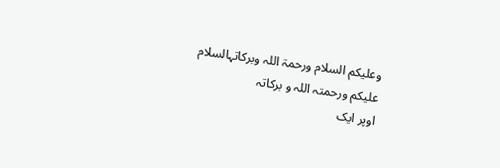وعلیکم السلام ورحمۃ اللہ وبرکاتہالسلام علیکم ورحمتہ اللہ و برکاتہ
اوپر ایک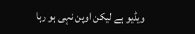ویڈیو ہے لیکن اوپن نہی ہو رہا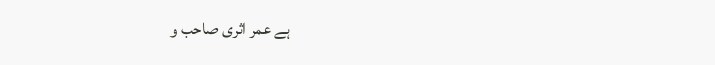ہے عمر اثری صاحب و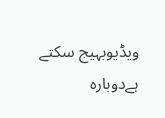ویڈیوبہیج سکتے ہےدوبارہ